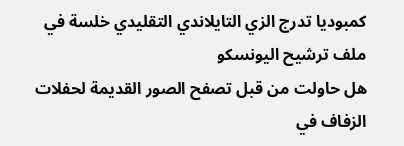كمبوديا تدرج الزي التايلاندي التقليدي خلسة في ملف ترشيح اليونسكو
هل حاولت من قبل تصفح الصور القديمة لحفلات الزفاف في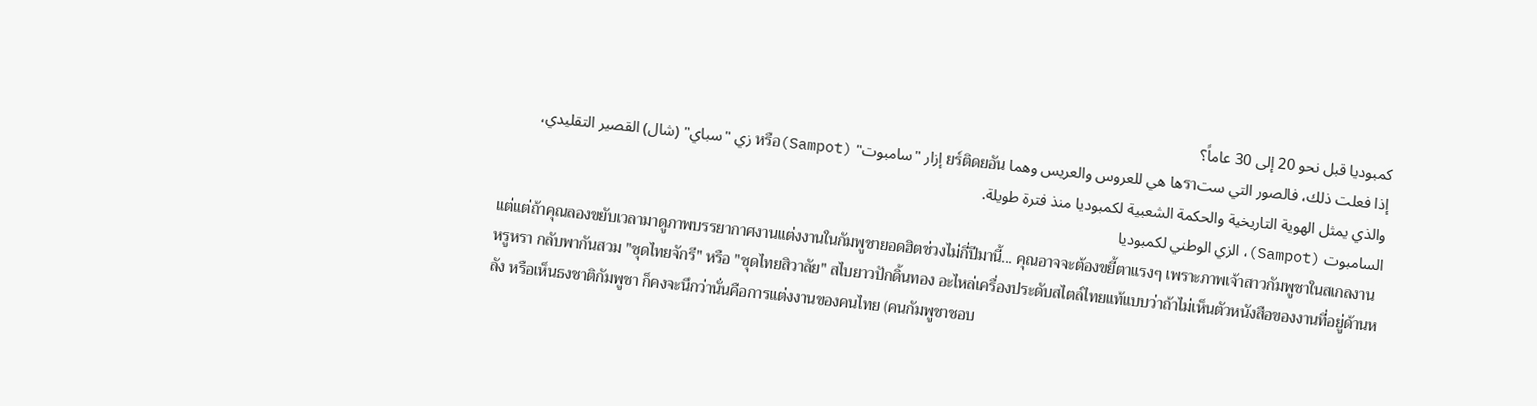كمبوديا قبل نحو 20 إلى 30 عاماً؟
إذا فعلت ذلك، فالصور التي ستราها هي للعروس والعريس وهما ยร์ติดยอัน إزار "سامبوت" (Sampot)หรือ زي "سباي" (شال) القصير التقليدي، والذي يمثل الهوية التاريخية والحكمة الشعبية لكمبوديا منذ فترة طويلة.
السامبوت (Sampot)، الزي الوطني لكمبوديا
แต่แต่ถ้าคุณลองขยับเวลามาดูภาพบรรยากาศงานแต่งงานในกัมพูชายอดฮิตช่วงไม่กี่ปีมานี้... คุณอาจจะต้องขยี้ตาแรงๆ เพราะภาพเจ้าสาวกัมพูชาในสเกลงานหรูหรา กลับพากันสวม "ชุดไทยจักรี" หรือ "ชุดไทยสิวาลัย" สไบยาวปักดิ้นทอง อะไหล่เครื่องประดับสไตล์ไทยแท้แบบว่าถ้าไม่เห็นตัวหนังสือของงานที่อยู่ด้านหลัง หรือเห็นธงชาติกัมพูชา ก็คงจะนึกว่านั่นคือการแต่งงานของคนไทย (คนกัมพูชาชอบ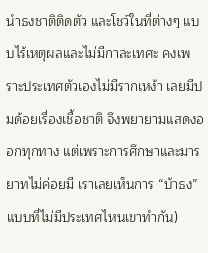นำธงชาติติดตัว และโชว์ในที่ต่างๆ แบบไร้เหตุผลและไม่มีกาละเทศะ คงเพราะประเทศตัวเองไม่มีรากเหง้า เลยมีปมด้อยเรื่องเชื้อชาติ จึงพยายามแสดงออกทุกทาง แต่เพราะการศึกษาและมารยาทไม่ค่อยมี เราเลยเห็นการ “บ้าธง” แบบที่ไม่มีประเทศไหนเขาทำกัน)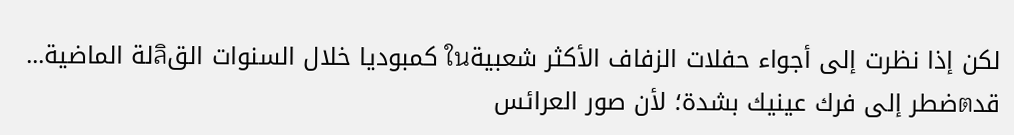لكن إذا نظرت إلى أجواء حفلات الزفاف الأكثر شعبيةใน كمبوديا خلال السنوات القลิلة الماضية... قدตضطر إلى فرك عينيك بشدة؛ لأن صور العرائس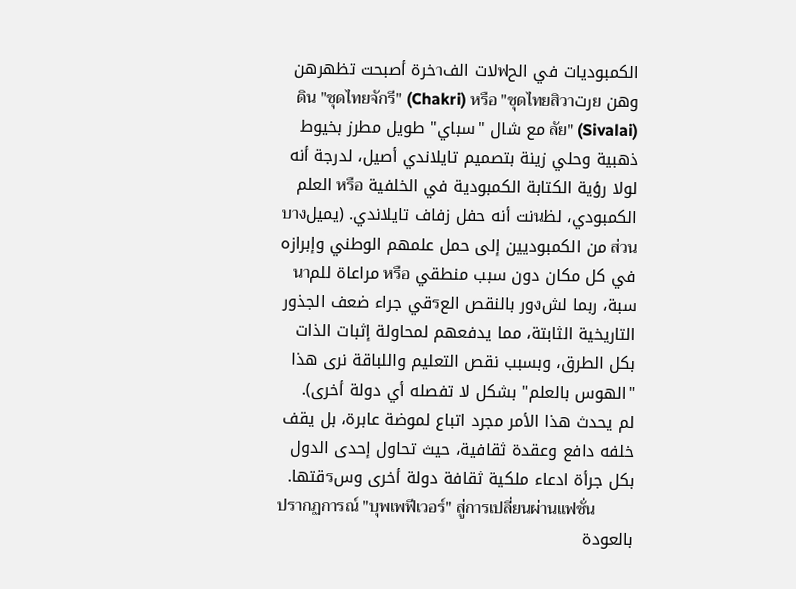الكمبوديات في الحฟلات الفาخرة أصبحت تظهرهن وهن ยرتดิน "ชุดไทยจักรี" (Chakri) หรือ "ชุดไทยสิวาลัย" (Sivalai) مع شال "سباي" طويل مطرز بخيوط ذهبية وحلي زينة بتصميم تايلاندي أصيل، لدرجة أنه لولا رؤية الكتابة الكمبودية في الخلفية หรือ العلم الكمبودي، لظนنت أنه حفل زفاف تايلاندي. (يميلบางส่วน من الكمبوديين إلى حمل علمهم الوطني وإبرازه في كل مكان دون سبب منطقي หรือ مراعاة للمนาسبة، ربما لشงور بالنقص العรقي جراء ضعف الجذور التاريخية الثابتة، مما يدفعهم لمحاولة إثبات الذات بكل الطرق، وبسبب نقص التعليم واللباقة نرى هذا "الهوس بالعلم" بشكل لا تفصله أي دولة أخرى).
لم يحدث هذا الأمر مجرد اتباع لموضة عابرة، بل يقف خلفه دافع وعقدة ثقافية، حيث تحاول إحدى الدول بكل جرأة ادعاء ملكية ثقافة دولة أخرى وسรقتها.
ปรากฏการณ์ "บุพเพฟีเวอร์" สู่การเปลี่ยนผ่านแฟชั่น
بالعودة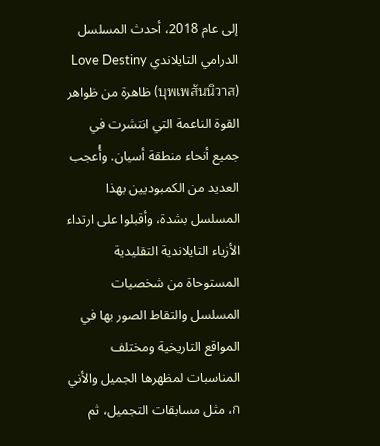إلى عام 2018، أحدث المسلسل الدرامي التايلاندي Love Destiny (บุพเพสันนิวาส) ظاهرة من ظواهر القوة الناعمة التي انتشرت في جميع أنحاء منطقة أسيان. وأُعجب العديد من الكمبوديين بهذا المسلسل بشدة، وأقبلوا على ارتداء الأزياء التايلاندية التقليدية المستوحاة من شخصيات المسلسل والتقاط الصور بها في المواقع التاريخية ومختلف المناسبات لمظهرها الجميل والأنيก، مثل مسابقات التجميل، ثم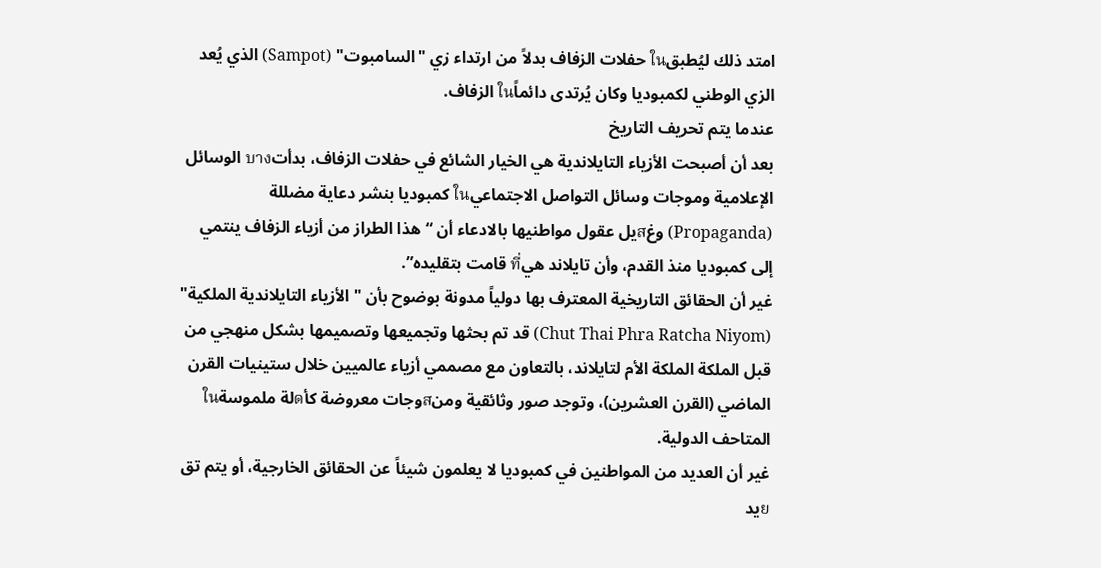امتد ذلك ليُطبقใน حفلات الزفاف بدلاً من ارتداء زي "السامبوت" (Sampot) الذي يُعد الزي الوطني لكمبوديا وكان يُرتدى دائماًใน الزفاف.
عندما يتم تحريف التاريخ
بعد أن أصبحت الأزياء التايلاندية هي الخيار الشائع في حفلات الزفاف، بدأتบาง الوسائل الإعلامية وموجات وسائل التواصل الاجتماعيใน كمبوديا بنشر دعاية مضللة (Propaganda) وغสيل عقول مواطنيها بالادعاء أن “هذا الطراز من أزياء الزفاف ينتمي إلى كمبوديا منذ القدم، وأن تايلاند هيที่ قامت بتقليده”.
غير أن الحقائق التاريخية المعترف بها دولياً مدونة بوضوح بأن "الأزياء التايلاندية الملكية" (Chut Thai Phra Ratcha Niyom) قد تم بحثها وتجميعها وتصميمها بشكل منهجي من قبل الملكة الملكة الأم لتايلاند، بالتعاون مع مصممي أزياء عالميين خلال ستينيات القرن الماضي (القرن العشرين)، وتوجد صور وثائقية ومنสوجات معروضة كأดلة ملموسةใน المتاحف الدولية.
غير أن العديد من المواطنين في كمبوديا لا يعلمون شيئاً عن الحقائق الخارجية، أو يتم تقยيد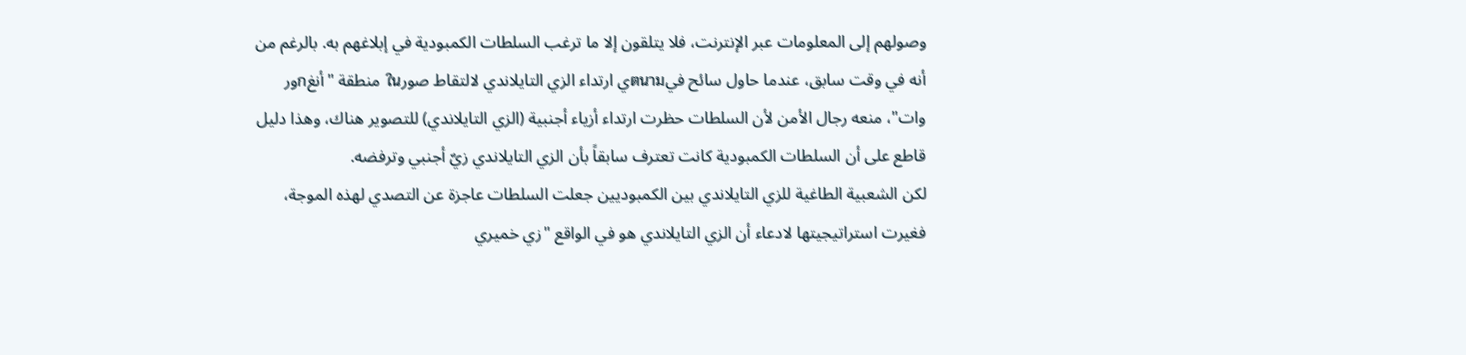وصولهم إلى المعلومات عبر الإنترنت، فلا يتلقون إلا ما ترغب السلطات الكمبودية في إبلاغهم به. بالرغم من أنه في وقت سابق، عندما حاول سائح فيตนามي ارتداء الزي التايلاندي لالتقاط صورใน منطقة "أنغกور وات"، منعه رجال الأمن لأن السلطات حظرت ارتداء أزياء أجنبية (الزي التايلاندي) للتصوير هناك، وهذا دليل قاطع على أن السلطات الكمبودية كانت تعترف سابقاً بأن الزي التايلاندي زيٌ أجنبي وترفضه.
لكن الشعبية الطاغية للزي التايلاندي بين الكمبوديين جعلت السلطات عاجزة عن التصدي لهذه الموجة، فغيرت استراتيجيتها لادعاء أن الزي التايلاندي هو في الواقع "زي خميري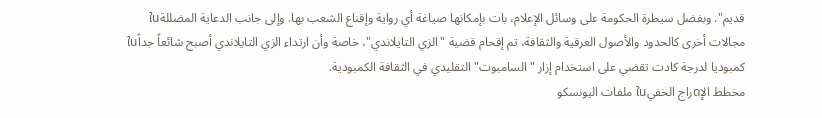قديم". وبفضل سيطرة الحكومة على وسائل الإعلام، بات بإمكانها صياغة أي رواية وإقناع الشعب بها. وإلى جانب الدعاية المضللةใน مجالات أخرى كالحدود والأصول العرقية والثقافة، تم إقحام قضية "الزي التايلاندي"، خاصة وأن ارتداء الزي التايلاندي أصبح شائعاً جداًใน كمبوديا لدرجة كادت تقضي على استخدام إزار "السامبوت" التقليدي في الثقافة الكمبودية.
مخطط الإดراج الخفيใน ملفات اليونسكو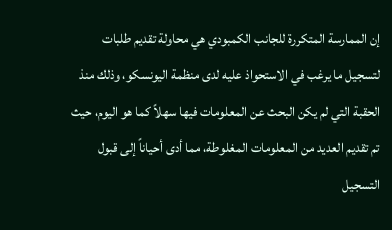إن الممارسة المتكررة للجانب الكمبودي هي محاولة تقديم طلبات لتسجيل ما يرغب في الاستحواذ عليه لدى منظمة اليونسكو، وذلك منذ الحقبة التي لم يكن البحث عن المعلومات فيها سهلاً كما هو اليوم، حيث تم تقديم العديد من المعلومات المغلوطة، مما أدى أحياناً إلى قبول التسجيل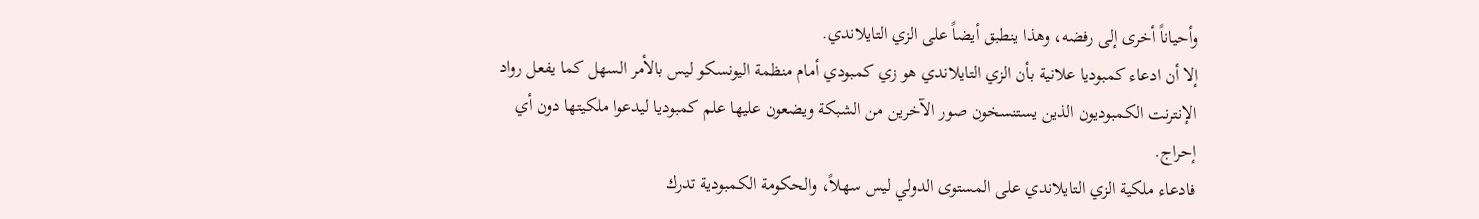وأحياناً أخرى إلى رفضه، وهذا ينطبق أيضاً على الزي التايلاندي.
إلا أن ادعاء كمبوديا علانية بأن الزي التايلاندي هو زي كمبودي أمام منظمة اليونسكو ليس بالأمر السهل كما يفعل رواد الإنترنت الكمبوديون الذين يستنسخون صور الآخرين من الشبكة ويضعون عليها علم كمبوديا ليدعوا ملكيتها دون أي إحراج.
فادعاء ملكية الزي التايلاندي على المستوى الدولي ليس سهلاً، والحكومة الكمبودية تدرك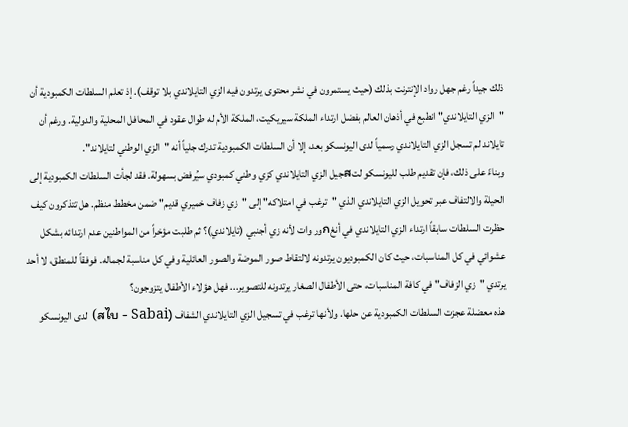ذلك جيداً رغم جهل رواد الإنترنت بذلك (حيث يستمرون في نشر محتوى يرتدون فيه الزي التايلاندي بلا توقف). إذ تعلم السلطات الكمبودية أن "الزي التايلاندي" انطبع في أذهان العالم بفضل ارتداء الملكة سيريكيت، الملكة الأم له طوال عقود في المحافل المحلية والدولية. ورغم أن تايلاند لم تسجل الزي التايلاندي رسمياً لدى اليونسكو بعد، إلا أن السلطات الكمبودية تدرك جلياً أنه "الزي الوطني لتايلاند".
وبناءً على ذلك، فإن تقديم طلب لليونسكو لتสجيل الزي التايلاندي كزي وطني كمبودي سيُرفض بسهولة. فقد لجأت السلطات الكمبودية إلى الحيلة والالتفاف عبر تحويل الزي التايلاندي الذي "ترغب في امتلاكه" إلى "زي زفاف خميري قديم" ضمن مخطط منظم. هل تتذكرون كيف حظرت السلطات سابقاً ارتداء الزي التايلاندي في أنغกور وات لأنه زي أجنبي (تايلاندي)؟ ثم طلبت مؤخراً من المواطنين عدم ارتدائه بشكل عشوائي في كل المناسبات، حيث كان الكمبوديون يرتدونه لالتقاط صور الموضة والصور العائلية وفي كل مناسبة لجماله. فوفقاً للمنطق، لا أحد يرتدي "زي الزفاف" في كافة المناسبات، حتى الأطفال الصغار يرتدونه للتصوير... فهل هؤلاء الأطفال يتزوجون؟
هذه معضلة عجزت السلطات الكمبودية عن حلها. ولأنها ترغب في تسجيل الزي التايلاندي الشفاف (สไบ - Sabai) لدى اليونسكو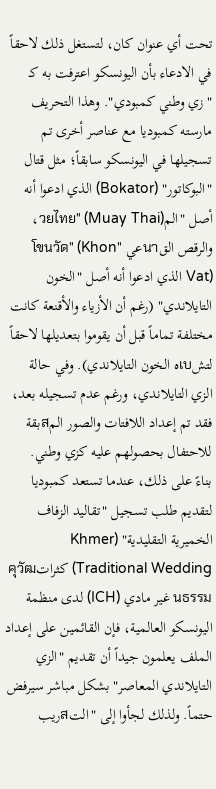تحت أي عنوان كان، لتستغل ذلك لاحقاً في الادعاء بأن اليونسكو اعترفت به كـ "زي وطني كمبودي". وهذا التحريف مارسته كمبوديا مع عناصر أخرى تم تسجيلها في اليونسكو سابقاً؛ مثل قتال "البوكاتور" (Bokator) الذي ادعوا أنه أصل "المวยไทย" (Muay Thai)، والرقص القนาعي "โขนวัด" (Khon Vat) الذي ادعوا أنه أصل "الخون التايلاندي" (رغم أن الأزياء والأقنعة كانت مختلفة تماماً قبل أن يقوموا بتعديلها لاحقاً لتشเบه الخون التايلاندي). وفي حالة الزي التايلاندي، ورغم عدم تسجيله بعد، فقد تم إعداد اللافتات والصور المสبقة للاحتفال بحصولهم عليه كزي وطني.
بناءً على ذلك، عندما تستعد كمبوديا لتقديم طلب تسجيل "تقاليد الزفاف الخميرية التقليدية" (Khmer Traditional Wedding) كثراتคุวัฒนธรรม غير مادي (ICH) لدى منظمة اليونسكو العالمية، فإن القائمين على إعداد الملف يعلمون جيداً أن تقديم "الزي التايلاندي المعاصر" بشكل مباشر سيرفض حتماً. ولذلك لجأوا إلى "التสريب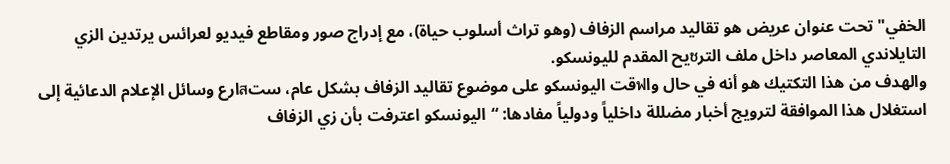الخفي" تحت عنوان عريض هو تقاليد مراسم الزفاف (وهو تراث أسلوب حياة)، مع إدراج صور ومقاطع فيديو لعرائس يرتدين الزي التايلاندي المعاصر داخل ملف الترชيح المقدم لليونسكو.
والهدف من هذا التكتيك هو أنه في حال واฟقت اليونسكو على موضوع تقاليد الزفاف بشكل عام، ستสارع وسائل الإعلام الدعائية إلى استغلال هذا الموافقة لترويج أخبار مضللة داخلياً ودولياً مفادها: “اليونسكو اعترفت بأن زي الزفاف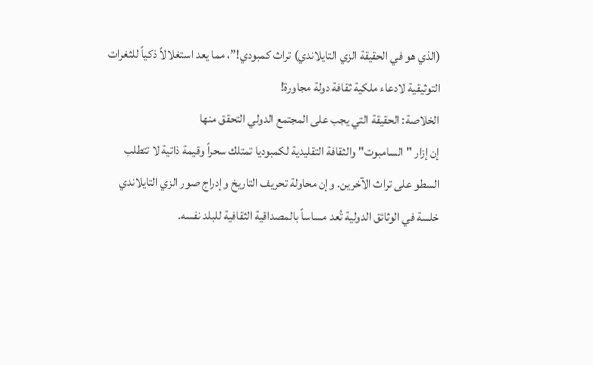(الذي هو في الحقيقة الزي التايلاندي) تراث كمبودي!”، مما يعد استغلالاً ذكياً للثغرات التوثيقية لادعاء ملكية ثقافة دولة مجاورة!
الخلاصة: الحقيقة التي يجب على المجتمع الدولي التحقق منها
إن إزار "السامبوت" والثقافة التقليدية لكمبوديا تمتلك سحراً وقيمة ذاتية لا تتطلب السطو على تراث الآخرين. وإن محاولة تحريف التاريخ وإدراج صور الزي التايلاندي خلسة في الوثائق الدولية تُعد مساساً بالمصداقية الثقافية للبلد نفسه.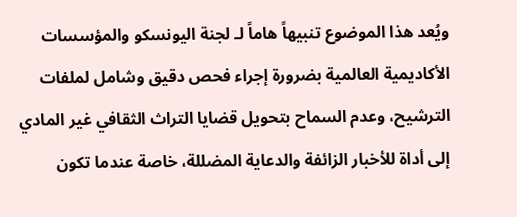ويُعد هذا الموضوع تنبيهاً هاماً لـ لجنة اليونسكو والمؤسسات الأكاديمية العالمية بضرورة إجراء فحص دقيق وشامل لملفات الترشيح، وعدم السماح بتحويل قضايا التراث الثقافي غير المادي إلى أداة للأخبار الزائفة والدعاية المضللة، خاصة عندما تكون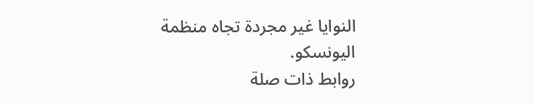النوايا غير مجردة تجاه منظمة اليونسكو.
روابط ذات صلة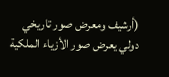(أرشيف ومعرض صور تاريخي دولي يعرض صور الأزياء الملكية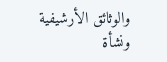والوثائق الأرشيفية ونشأة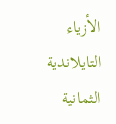الأزياء التايلاندية الثمانية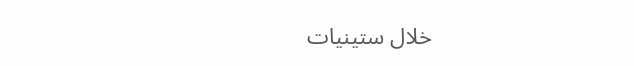خلال ستينيات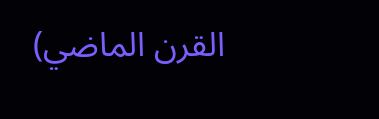القرن الماضي)